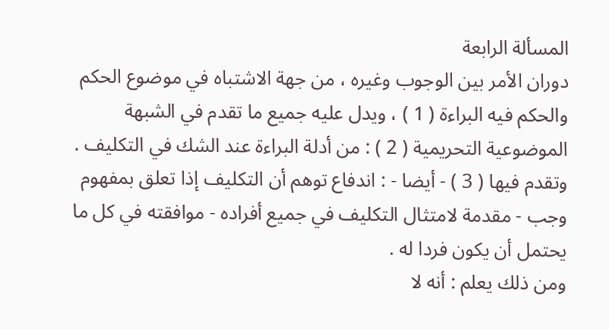المسألة الرابعة
دوران الأمر بين الوجوب وغيره ، من جهة الاشتباه في موضوع الحكم
والحكم فيه البراءة ( 1 ) ، ويدل عليه جميع ما تقدم في الشبهة
الموضوعية التحريمية ( 2 ) : من أدلة البراءة عند الشك في التكليف .
وتقدم فيها ( 3 ) - أيضا - : اندفاع توهم أن التكليف إذا تعلق بمفهوم
وجب - مقدمة لامتثال التكليف في جميع أفراده - موافقته في كل ما
يحتمل أن يكون فردا له .
ومن ذلك يعلم : أنه لا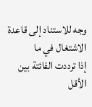وجه للاستناد إلى قاعدة الاشتغال في ما
إذا ترددت الفائتة بين الأقل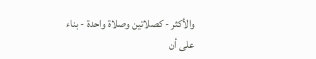والأكثر - كصلاتين وصلاة واحدة - بناء
على أن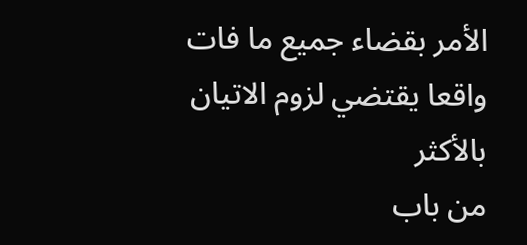الأمر بقضاء جميع ما فات واقعا يقتضي لزوم الاتيان بالأكثر
من باب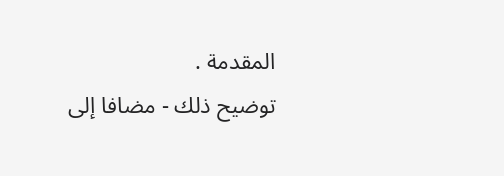المقدمة .
توضيح ذلك - مضافا إلى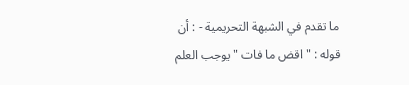ما تقدم في الشبهة التحريمية - : أن
قوله : " اقض ما فات " يوجب العلم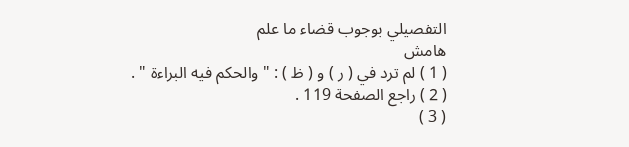التفصيلي بوجوب قضاء ما علم
هامش
( 1 ) لم ترد في ( ر ) و ( ظ ) : " والحكم فيه البراءة " .
( 2 ) راجع الصفحة 119 .
( 3 )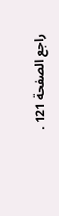راجع الصفحة 121 .